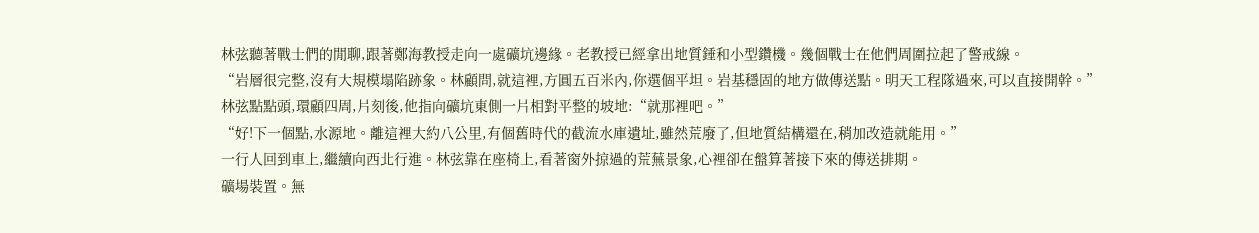林弦聽著戰士們的閒聊,跟著鄭海教授走向一處礦坑邊緣。老教授已經拿出地質錘和小型鑽機。幾個戰士在他們周圍拉起了警戒線。
“岩層很完整,沒有大規模塌陷跡象。林顧問,就這裡,方圓五百米內,你選個平坦。岩基穩固的地方做傳送點。明天工程隊過來,可以直接開幹。”
林弦點點頭,環顧四周,片刻後,他指向礦坑東側一片相對平整的坡地:“就那裡吧。”
“好!下一個點,水源地。離這裡大約八公里,有個舊時代的截流水庫遺址,雖然荒廢了,但地質結構還在,稍加改造就能用。”
一行人回到車上,繼續向西北行進。林弦靠在座椅上,看著窗外掠過的荒蕪景象,心裡卻在盤算著接下來的傳送排期。
礦場裝置。無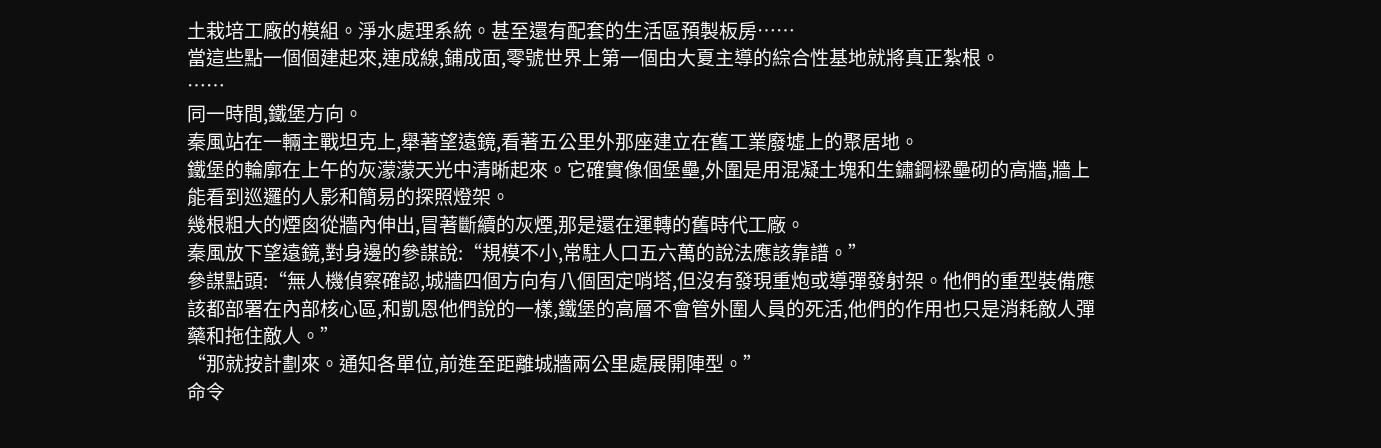土栽培工廠的模組。淨水處理系統。甚至還有配套的生活區預製板房……
當這些點一個個建起來,連成線,鋪成面,零號世界上第一個由大夏主導的綜合性基地就將真正紮根。
……
同一時間,鐵堡方向。
秦風站在一輛主戰坦克上,舉著望遠鏡,看著五公里外那座建立在舊工業廢墟上的聚居地。
鐵堡的輪廓在上午的灰濛濛天光中清晰起來。它確實像個堡壘,外圍是用混凝土塊和生鏽鋼樑壘砌的高牆,牆上能看到巡邏的人影和簡易的探照燈架。
幾根粗大的煙囪從牆內伸出,冒著斷續的灰煙,那是還在運轉的舊時代工廠。
秦風放下望遠鏡,對身邊的參謀說:“規模不小,常駐人口五六萬的說法應該靠譜。”
參謀點頭:“無人機偵察確認,城牆四個方向有八個固定哨塔,但沒有發現重炮或導彈發射架。他們的重型裝備應該都部署在內部核心區,和凱恩他們說的一樣,鐵堡的高層不會管外圍人員的死活,他們的作用也只是消耗敵人彈藥和拖住敵人。”
“那就按計劃來。通知各單位,前進至距離城牆兩公里處展開陣型。”
命令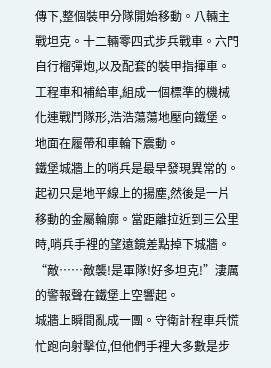傳下,整個裝甲分隊開始移動。八輛主戰坦克。十二輛零四式步兵戰車。六門自行榴彈炮,以及配套的裝甲指揮車。工程車和補給車,組成一個標準的機械化連戰鬥隊形,浩浩蕩蕩地壓向鐵堡。
地面在履帶和車輪下震動。
鐵堡城牆上的哨兵是最早發現異常的。起初只是地平線上的揚塵,然後是一片移動的金屬輪廓。當距離拉近到三公里時,哨兵手裡的望遠鏡差點掉下城牆。
“敵……敵襲!是軍隊!好多坦克!”淒厲的警報聲在鐵堡上空響起。
城牆上瞬間亂成一團。守衛計程車兵慌忙跑向射擊位,但他們手裡大多數是步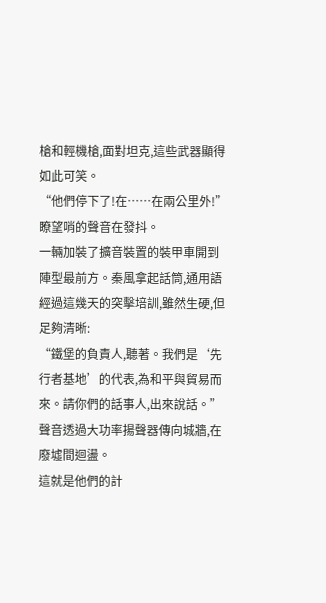槍和輕機槍,面對坦克,這些武器顯得如此可笑。
“他們停下了!在……在兩公里外!”瞭望哨的聲音在發抖。
一輛加裝了擴音裝置的裝甲車開到陣型最前方。秦風拿起話筒,通用語經過這幾天的突擊培訓,雖然生硬,但足夠清晰:
“鐵堡的負責人,聽著。我們是‘先行者基地’的代表,為和平與貿易而來。請你們的話事人,出來說話。”
聲音透過大功率揚聲器傳向城牆,在廢墟間迴盪。
這就是他們的計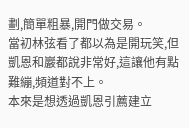劃,簡單粗暴,開門做交易。
當初林弦看了都以為是開玩笑,但凱恩和巖都說非常好,這讓他有點難繃,頻道對不上。
本來是想透過凱恩引薦建立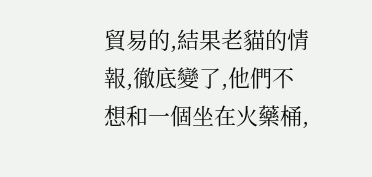貿易的,結果老貓的情報,徹底變了,他們不想和一個坐在火藥桶,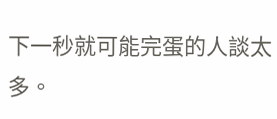下一秒就可能完蛋的人談太多。